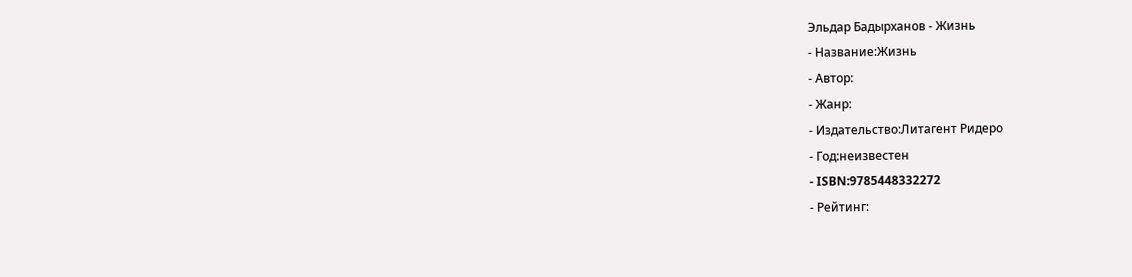Эльдар Бадырханов - Жизнь
- Название:Жизнь
- Автор:
- Жанр:
- Издательство:Литагент Ридеро
- Год:неизвестен
- ISBN:9785448332272
- Рейтинг: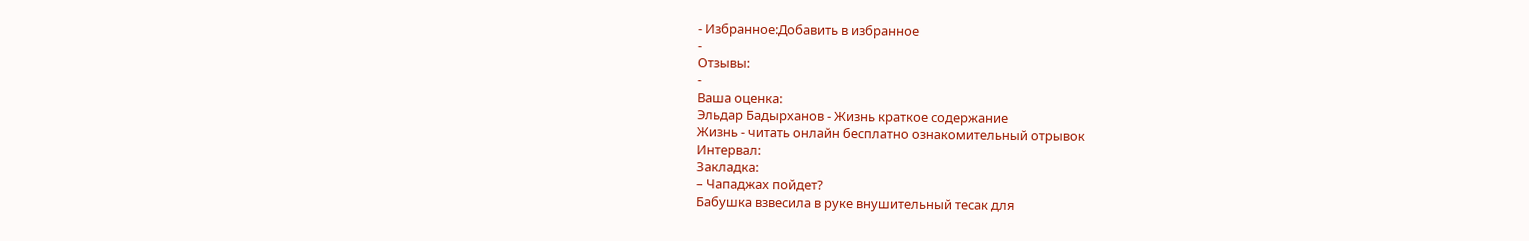- Избранное:Добавить в избранное
-
Отзывы:
-
Ваша оценка:
Эльдар Бадырханов - Жизнь краткое содержание
Жизнь - читать онлайн бесплатно ознакомительный отрывок
Интервал:
Закладка:
– Чападжах пойдет?
Бабушка взвесила в руке внушительный тесак для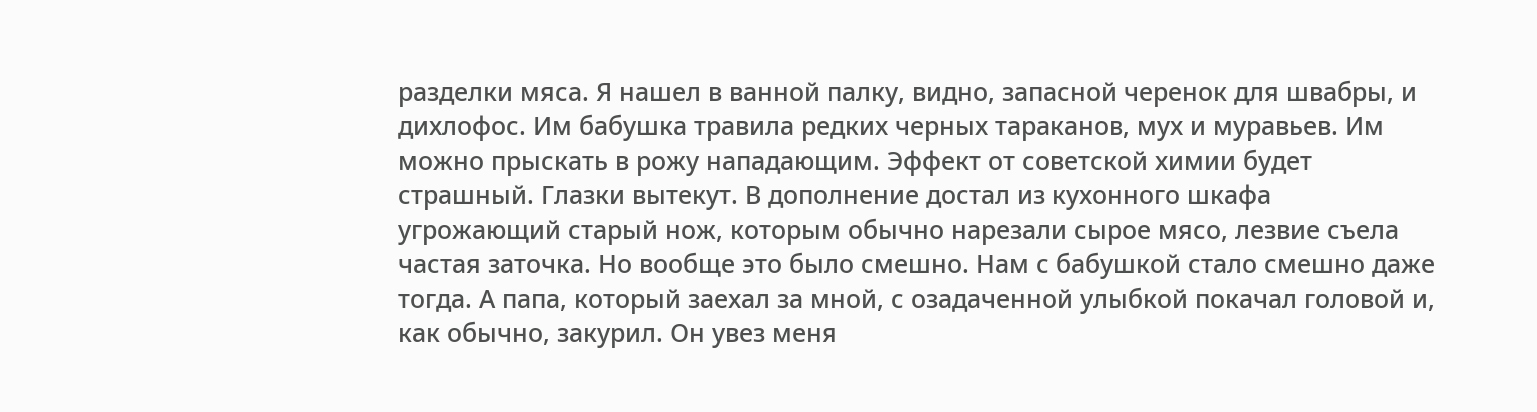разделки мяса. Я нашел в ванной палку, видно, запасной черенок для швабры, и дихлофос. Им бабушка травила редких черных тараканов, мух и муравьев. Им можно прыскать в рожу нападающим. Эффект от советской химии будет страшный. Глазки вытекут. В дополнение достал из кухонного шкафа угрожающий старый нож, которым обычно нарезали сырое мясо, лезвие съела частая заточка. Но вообще это было смешно. Нам с бабушкой стало смешно даже тогда. А папа, который заехал за мной, с озадаченной улыбкой покачал головой и, как обычно, закурил. Он увез меня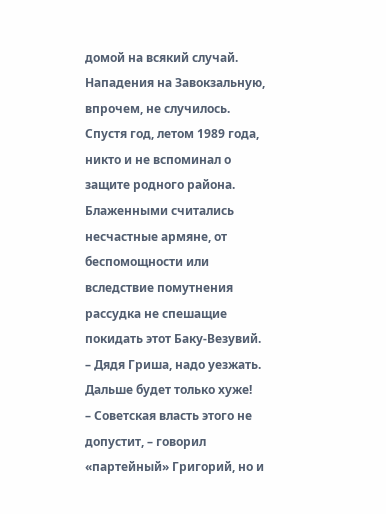домой на всякий случай. Нападения на Завокзальную, впрочем, не случилось.
Спустя год, летом 1989 года, никто и не вспоминал о защите родного района. Блаженными считались несчастные армяне, от беспомощности или вследствие помутнения рассудка не спешащие покидать этот Баку-Везувий.
– Дядя Гриша, надо уезжать. Дальше будет только хуже!
– Советская власть этого не допустит, – говорил «партейный» Григорий, но и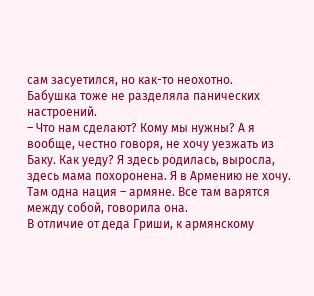сам засуетился, но как-то неохотно.
Бабушка тоже не разделяла панических настроений.
– Что нам сделают? Кому мы нужны? А я вообще, честно говоря, не хочу уезжать из Баку. Как уеду? Я здесь родилась, выросла, здесь мама похоронена. Я в Армению не хочу. Там одна нация – армяне. Все там варятся между собой, говорила она.
В отличие от деда Гриши, к армянскому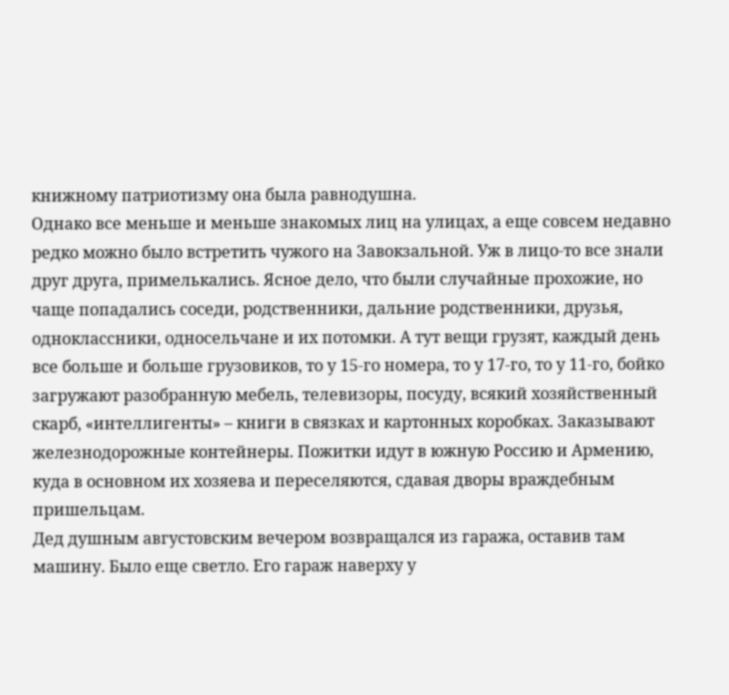книжному патриотизму она была равнодушна.
Однако все меньше и меньше знакомых лиц на улицах, а еще совсем недавно редко можно было встретить чужого на Завокзальной. Уж в лицо-то все знали друг друга, примелькались. Ясное дело, что были случайные прохожие, но чаще попадались соседи, родственники, дальние родственники, друзья, одноклассники, односельчане и их потомки. А тут вещи грузят, каждый день все больше и больше грузовиков, то у 15-го номера, то у 17-го, то у 11-го, бойко загружают разобранную мебель, телевизоры, посуду, всякий хозяйственный скарб, «интеллигенты» – книги в связках и картонных коробках. Заказывают железнодорожные контейнеры. Пожитки идут в южную Россию и Армению, куда в основном их хозяева и переселяются, сдавая дворы враждебным пришельцам.
Дед душным августовским вечером возвращался из гаража, оставив там машину. Было еще светло. Его гараж наверху у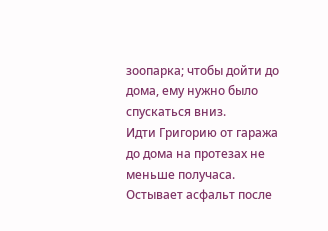зоопарка; чтобы дойти до дома, ему нужно было спускаться вниз.
Идти Григорию от гаража до дома на протезах не меньше получаса. Остывает асфальт после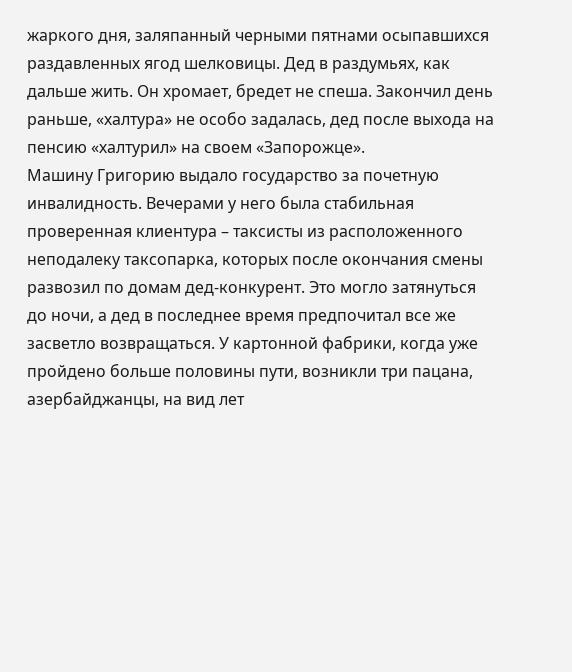жаркого дня, заляпанный черными пятнами осыпавшихся раздавленных ягод шелковицы. Дед в раздумьях, как дальше жить. Он хромает, бредет не спеша. Закончил день раньше, «халтура» не особо задалась, дед после выхода на пенсию «халтурил» на своем «Запорожце».
Машину Григорию выдало государство за почетную инвалидность. Вечерами у него была стабильная проверенная клиентура – таксисты из расположенного неподалеку таксопарка, которых после окончания смены развозил по домам дед-конкурент. Это могло затянуться до ночи, а дед в последнее время предпочитал все же засветло возвращаться. У картонной фабрики, когда уже пройдено больше половины пути, возникли три пацана, азербайджанцы, на вид лет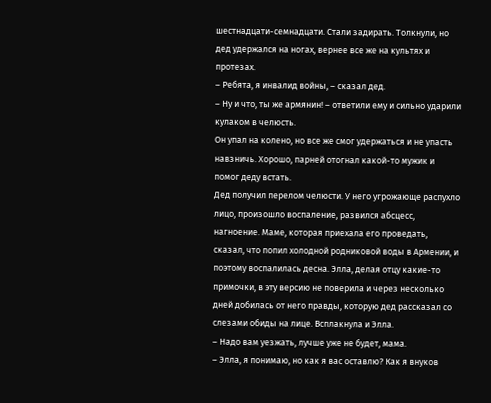шестнадцати-семнадцати. Стали задирать. Толкнули, но дед удержался на ногах, вернее все же на культях и протезах.
– Ребята, я инвалид войны, – сказал дед.
– Ну и что, ты же армянин! – ответили ему и сильно ударили кулаком в челюсть.
Он упал на колено, но все же смог удержаться и не упасть навзничь. Хорошо, парней отогнал какой-то мужик и помог деду встать.
Дед получил перелом челюсти. У него угрожающе распухло лицо, произошло воспаление, развился абсцесс, нагноение. Маме, которая приехала его проведать, сказал, что попил холодной родниковой воды в Армении, и поэтому воспалилась десна. Элла, делая отцу какие-то примочки, в эту версию не поверила и через несколько дней добилась от него правды, которую дед рассказал со слезами обиды на лице. Всплакнула и Элла.
– Надо вам уезжать, лучше уже не будет, мама.
– Элла, я понимаю, но как я вас оставлю? Как я внуков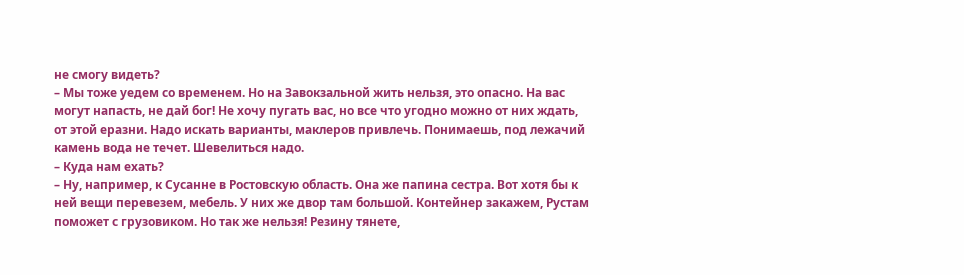не смогу видеть?
– Мы тоже уедем со временем. Но на Завокзальной жить нельзя, это опасно. На вас могут напасть, не дай бог! Не хочу пугать вас, но все что угодно можно от них ждать, от этой еразни. Надо искать варианты, маклеров привлечь. Понимаешь, под лежачий камень вода не течет. Шевелиться надо.
– Куда нам ехать?
– Ну, например, к Сусанне в Ростовскую область. Она же папина сестра. Вот хотя бы к ней вещи перевезем, мебель. У них же двор там большой. Контейнер закажем, Рустам поможет с грузовиком. Но так же нельзя! Резину тянете,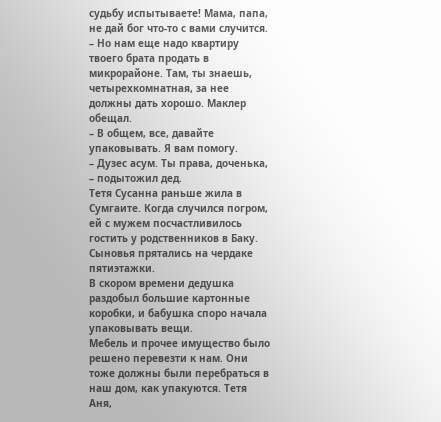судьбу испытываете! Мама, папа, не дай бог что-то с вами случится.
– Но нам еще надо квартиру твоего брата продать в микрорайоне. Там, ты знаешь, четырехкомнатная, за нее должны дать хорошо. Маклер обещал.
– В общем, все, давайте упаковывать. Я вам помогу.
– Дузес асум. Ты права, доченька, – подытожил дед.
Тетя Сусанна раньше жила в Сумгаите. Когда случился погром, ей с мужем посчастливилось гостить у родственников в Баку. Сыновья прятались на чердаке пятиэтажки.
В скором времени дедушка раздобыл большие картонные коробки, и бабушка споро начала упаковывать вещи.
Мебель и прочее имущество было решено перевезти к нам. Они тоже должны были перебраться в наш дом, как упакуются. Тетя Аня,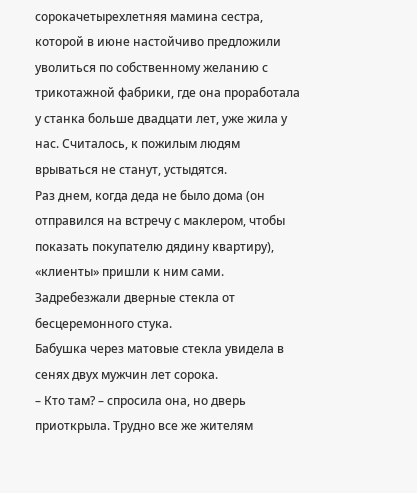сорокачетырехлетняя мамина сестра, которой в июне настойчиво предложили уволиться по собственному желанию с трикотажной фабрики, где она проработала у станка больше двадцати лет, уже жила у нас. Считалось, к пожилым людям врываться не станут, устыдятся.
Раз днем, когда деда не было дома (он отправился на встречу с маклером, чтобы показать покупателю дядину квартиру), «клиенты» пришли к ним сами.
Задребезжали дверные стекла от бесцеремонного стука.
Бабушка через матовые стекла увидела в сенях двух мужчин лет сорока.
– Кто там? – спросила она, но дверь приоткрыла. Трудно все же жителям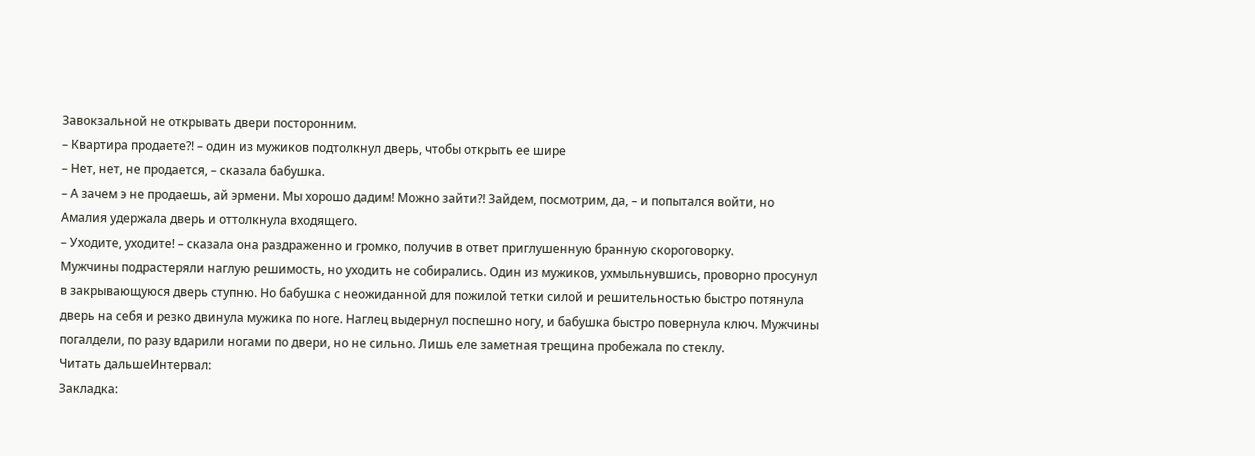Завокзальной не открывать двери посторонним.
– Квартира продаете?! – один из мужиков подтолкнул дверь, чтобы открыть ее шире
– Нет, нет, не продается, – сказала бабушка.
– А зачем э не продаешь, ай эрмени. Мы хорошо дадим! Можно зайти?! Зайдем, посмотрим, да, – и попытался войти, но Амалия удержала дверь и оттолкнула входящего.
– Уходите, уходите! – сказала она раздраженно и громко, получив в ответ приглушенную бранную скороговорку.
Мужчины подрастеряли наглую решимость, но уходить не собирались. Один из мужиков, ухмыльнувшись, проворно просунул в закрывающуюся дверь ступню. Но бабушка с неожиданной для пожилой тетки силой и решительностью быстро потянула дверь на себя и резко двинула мужика по ноге. Наглец выдернул поспешно ногу, и бабушка быстро повернула ключ. Мужчины погалдели, по разу вдарили ногами по двери, но не сильно. Лишь еле заметная трещина пробежала по стеклу.
Читать дальшеИнтервал:
Закладка: